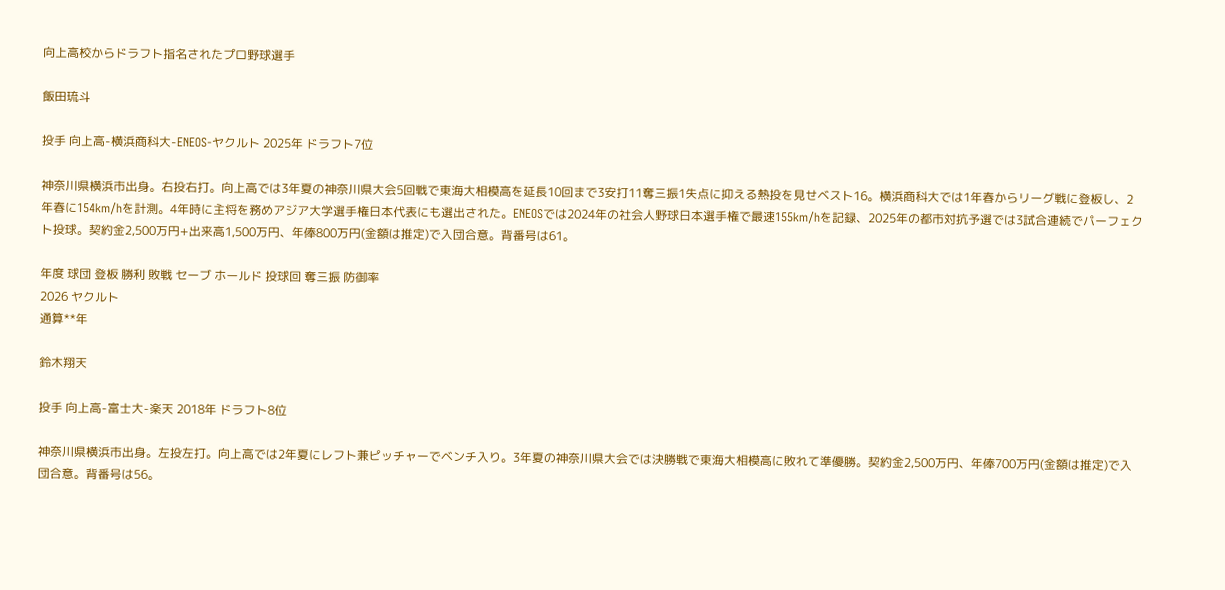向上高校からドラフト指名されたプロ野球選手

飯田琉斗

投手 向上高-横浜商科大-ENEOS-ヤクルト 2025年 ドラフト7位

神奈川県横浜市出身。右投右打。向上高では3年夏の神奈川県大会5回戦で東海大相模高を延長10回まで3安打11奪三振1失点に抑える熱投を見せベスト16。横浜商科大では1年春からリーグ戦に登板し、2年春に154km/hを計測。4年時に主将を務めアジア大学選手権日本代表にも選出された。ENEOSでは2024年の社会人野球日本選手権で最速155km/hを記録、2025年の都市対抗予選では3試合連続でパーフェクト投球。契約金2,500万円+出来高1,500万円、年俸800万円(金額は推定)で入団合意。背番号は61。

年度 球団 登板 勝利 敗戦 セーブ ホールド 投球回 奪三振 防御率
2026 ヤクルト
通算**年

鈴木翔天

投手 向上高-富士大-楽天 2018年 ドラフト8位

神奈川県横浜市出身。左投左打。向上高では2年夏にレフト兼ピッチャーでベンチ入り。3年夏の神奈川県大会では決勝戦で東海大相模高に敗れて準優勝。契約金2,500万円、年俸700万円(金額は推定)で入団合意。背番号は56。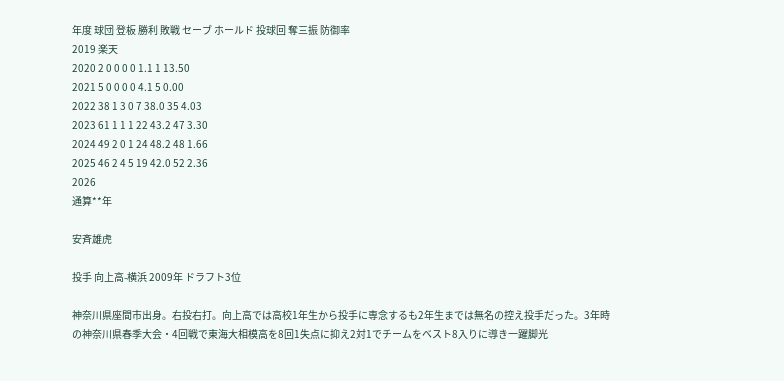年度 球団 登板 勝利 敗戦 セーブ ホールド 投球回 奪三振 防御率
2019 楽天
2020 2 0 0 0 0 1.1 1 13.50
2021 5 0 0 0 0 4.1 5 0.00
2022 38 1 3 0 7 38.0 35 4.03
2023 61 1 1 1 22 43.2 47 3.30
2024 49 2 0 1 24 48.2 48 1.66
2025 46 2 4 5 19 42.0 52 2.36
2026
通算**年

安斉雄虎

投手 向上高-横浜 2009年 ドラフト3位

神奈川県座間市出身。右投右打。向上高では高校1年生から投手に専念するも2年生までは無名の控え投手だった。3年時の神奈川県春季大会・4回戦で東海大相模高を8回1失点に抑え2対1でチームをベスト8入りに導き一躍脚光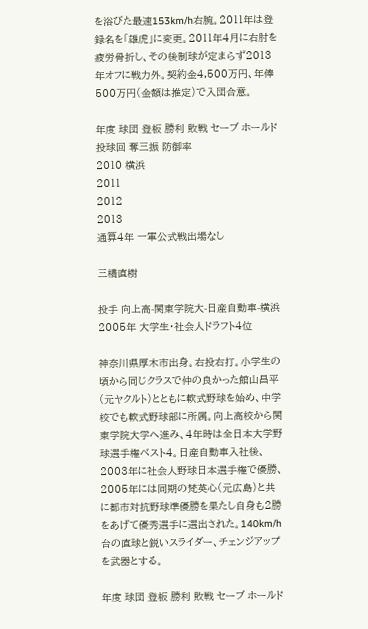を浴びた最速153km/h右腕。2011年は登録名を「雄虎」に変更。2011年4月に右肘を疲労骨折し、その後制球が定まらず2013年オフに戦力外。契約金4,500万円、年俸500万円(金額は推定)で入団合意。

年度 球団 登板 勝利 敗戦 セーブ ホールド 投球回 奪三振 防御率
2010 横浜
2011
2012
2013
通算4年 一軍公式戦出場なし

三橋直樹

投手 向上高-関東学院大-日産自動車-横浜 2005年 大学生・社会人ドラフト4位

神奈川県厚木市出身。右投右打。小学生の頃から同じクラスで仲の良かった館山昌平(元ヤクルト)とともに軟式野球を始め、中学校でも軟式野球部に所属。向上高校から関東学院大学へ進み、4年時は全日本大学野球選手権ベスト4。日産自動車入社後、2003年に社会人野球日本選手権で優勝、2005年には同期の梵英心(元広島)と共に都市対抗野球準優勝を果たし自身も2勝をあげて優秀選手に選出された。140km/h台の直球と鋭いスライダー、チェンジアップを武器とする。

年度 球団 登板 勝利 敗戦 セーブ ホールド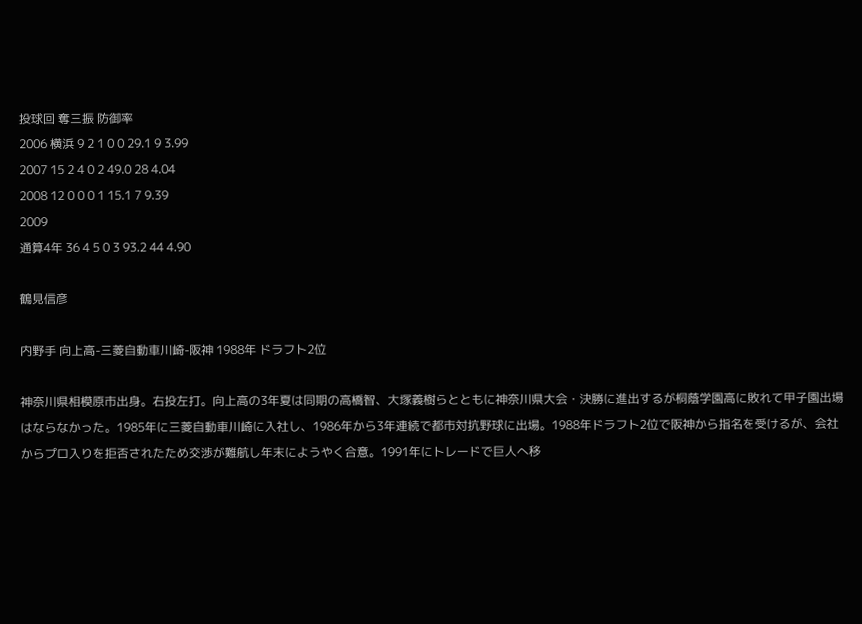投球回 奪三振 防御率
2006 横浜 9 2 1 0 0 29.1 9 3.99
2007 15 2 4 0 2 49.0 28 4.04
2008 12 0 0 0 1 15.1 7 9.39
2009
通算4年 36 4 5 0 3 93.2 44 4.90

鶴見信彦

内野手 向上高-三菱自動車川崎-阪神 1988年 ドラフト2位

神奈川県相模原市出身。右投左打。向上高の3年夏は同期の高橋智、大塚義樹らとともに神奈川県大会・決勝に進出するが桐蔭学園高に敗れて甲子園出場はならなかった。1985年に三菱自動車川崎に入社し、1986年から3年連続で都市対抗野球に出場。1988年ドラフト2位で阪神から指名を受けるが、会社からプロ入りを拒否されたため交渉が難航し年末にようやく合意。1991年にトレードで巨人へ移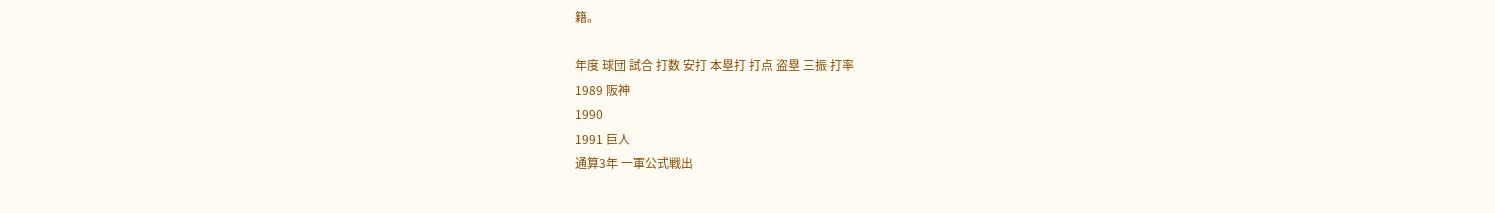籍。

年度 球団 試合 打数 安打 本塁打 打点 盗塁 三振 打率
1989 阪神
1990
1991 巨人
通算3年 一軍公式戦出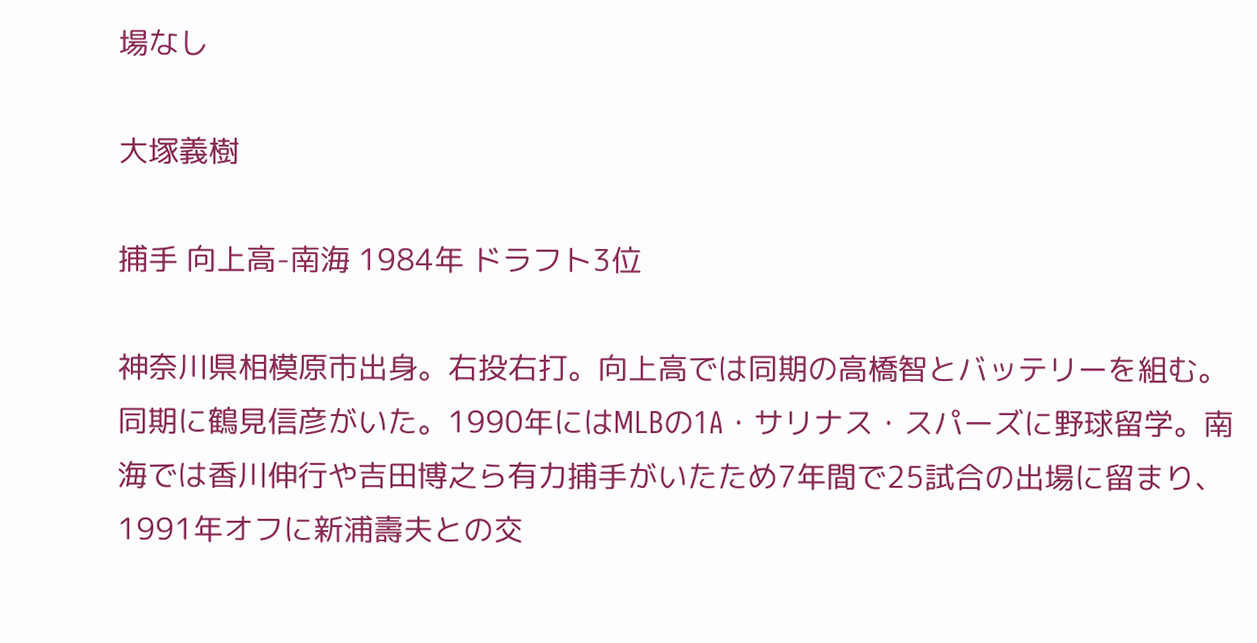場なし

大塚義樹

捕手 向上高-南海 1984年 ドラフト3位

神奈川県相模原市出身。右投右打。向上高では同期の高橋智とバッテリーを組む。同期に鶴見信彦がいた。1990年にはMLBの1A・サリナス・スパーズに野球留学。南海では香川伸行や吉田博之ら有力捕手がいたため7年間で25試合の出場に留まり、1991年オフに新浦壽夫との交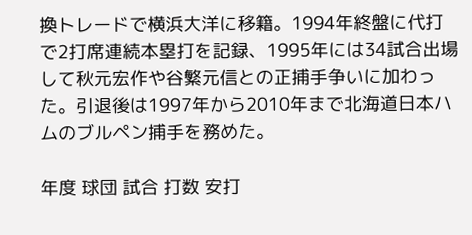換トレードで横浜大洋に移籍。1994年終盤に代打で2打席連続本塁打を記録、1995年には34試合出場して秋元宏作や谷繁元信との正捕手争いに加わった。引退後は1997年から2010年まで北海道日本ハムのブルペン捕手を務めた。

年度 球団 試合 打数 安打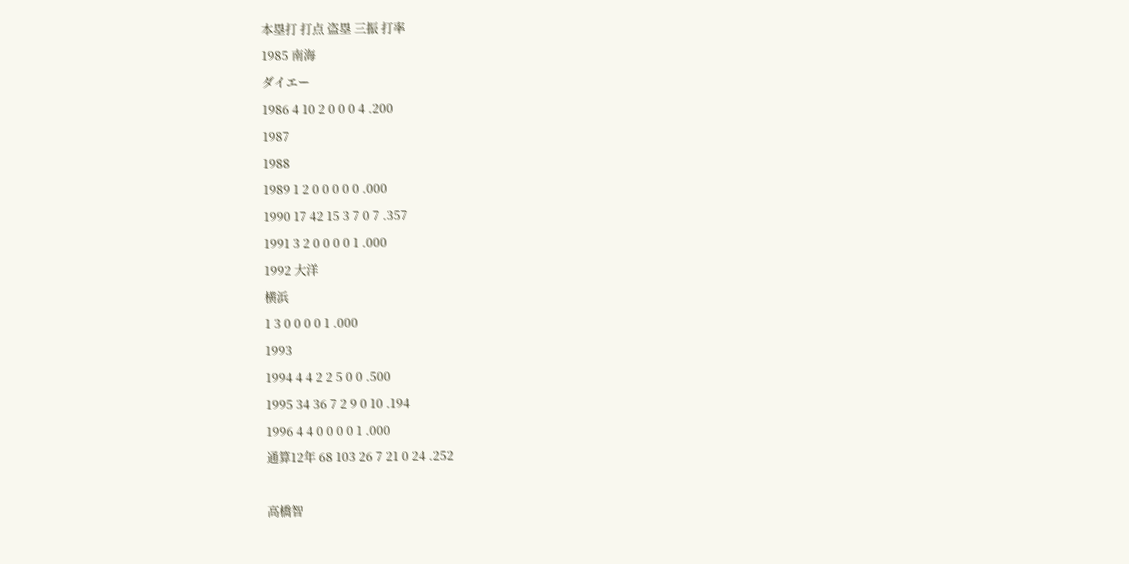本塁打 打点 盗塁 三振 打率
1985 南海
ダイエー
1986 4 10 2 0 0 0 4 .200
1987
1988
1989 1 2 0 0 0 0 0 .000
1990 17 42 15 3 7 0 7 .357
1991 3 2 0 0 0 0 1 .000
1992 大洋
横浜
1 3 0 0 0 0 1 .000
1993
1994 4 4 2 2 5 0 0 .500
1995 34 36 7 2 9 0 10 .194
1996 4 4 0 0 0 0 1 .000
通算12年 68 103 26 7 21 0 24 .252

高橋智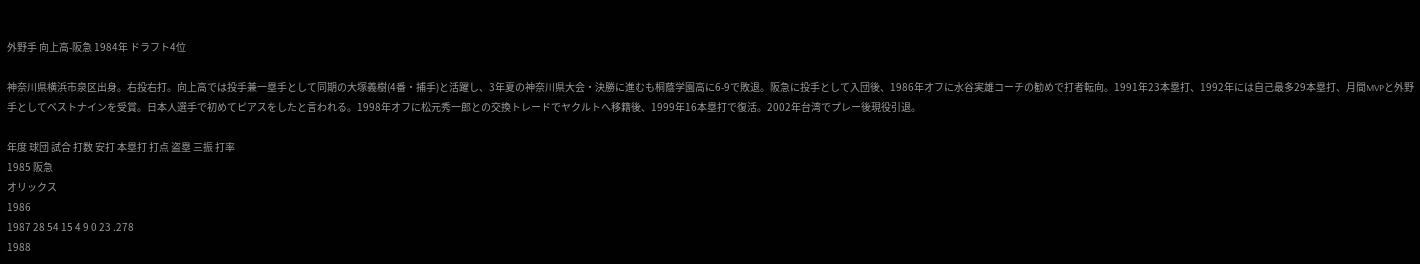外野手 向上高-阪急 1984年 ドラフト4位

神奈川県横浜市泉区出身。右投右打。向上高では投手兼一塁手として同期の大塚義樹(4番・捕手)と活躍し、3年夏の神奈川県大会・決勝に進むも桐蔭学園高に6-9で敗退。阪急に投手として入団後、1986年オフに水谷実雄コーチの勧めで打者転向。1991年23本塁打、1992年には自己最多29本塁打、月間MVPと外野手としてベストナインを受賞。日本人選手で初めてピアスをしたと言われる。1998年オフに松元秀一郎との交換トレードでヤクルトへ移籍後、1999年16本塁打で復活。2002年台湾でプレー後現役引退。

年度 球団 試合 打数 安打 本塁打 打点 盗塁 三振 打率
1985 阪急
オリックス
1986
1987 28 54 15 4 9 0 23 .278
1988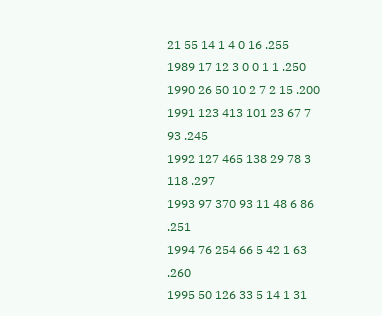21 55 14 1 4 0 16 .255
1989 17 12 3 0 0 1 1 .250
1990 26 50 10 2 7 2 15 .200
1991 123 413 101 23 67 7 93 .245
1992 127 465 138 29 78 3 118 .297
1993 97 370 93 11 48 6 86 .251
1994 76 254 66 5 42 1 63 .260
1995 50 126 33 5 14 1 31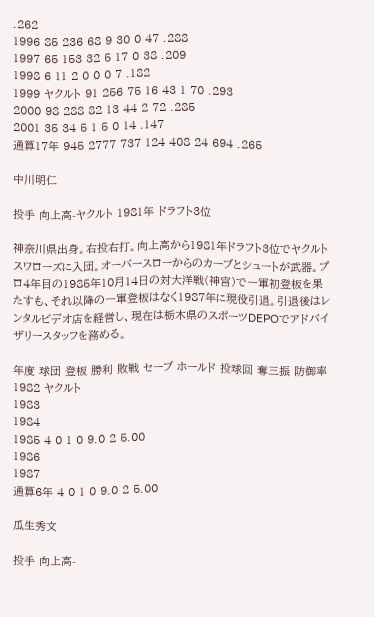.262
1996 85 236 68 9 30 0 47 .288
1997 65 153 32 5 17 0 38 .209
1998 6 11 2 0 0 0 7 .182
1999 ヤクルト 91 256 75 16 43 1 70 .293
2000 98 288 82 13 44 2 72 .285
2001 35 34 5 1 5 0 14 .147
通算17年 945 2777 737 124 408 24 694 .265

中川明仁

投手 向上高-ヤクルト 1981年 ドラフト3位

神奈川県出身。右投右打。向上高から1981年ドラフト3位でヤクルトスワローズに入団。オーバースローからのカーブとシュートが武器。プロ4年目の1985年10月14日の対大洋戦(神宮)で一軍初登板を果たすも、それ以降の一軍登板はなく1987年に現役引退。引退後はレンタルビデオ店を経営し、現在は栃木県のスポーツDEPOでアドバイザリースタッフを務める。

年度 球団 登板 勝利 敗戦 セーブ ホールド 投球回 奪三振 防御率
1982 ヤクルト
1983
1984
1985 4 0 1 0 9.0 2 5.00
1986
1987
通算6年 4 0 1 0 9.0 2 5.00

瓜生秀文

投手 向上高-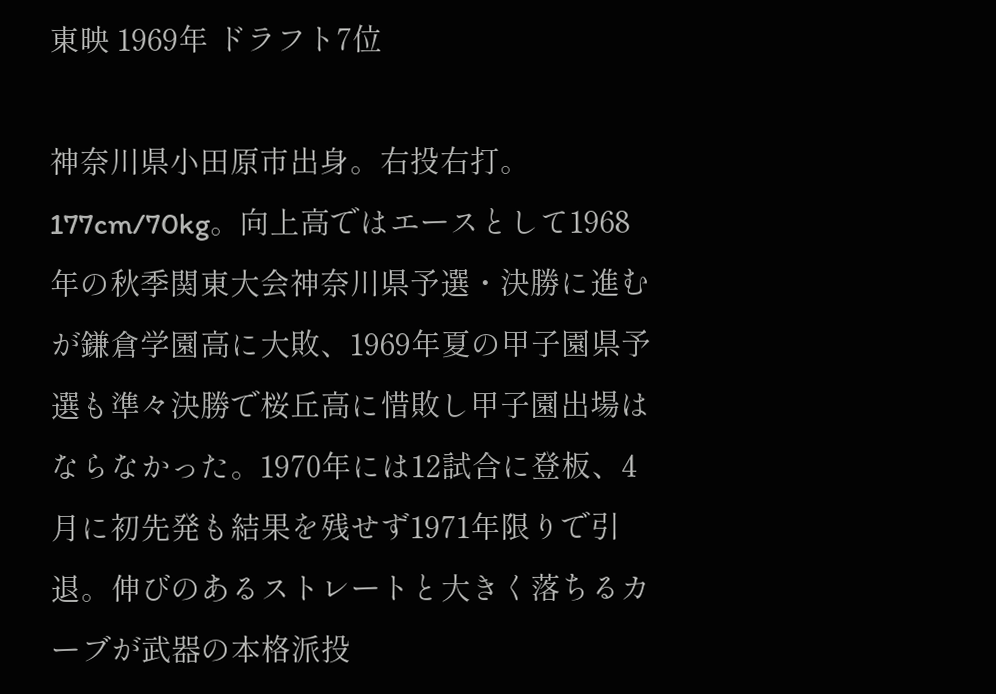東映 1969年 ドラフト7位

神奈川県小田原市出身。右投右打。177cm/70kg。向上高ではエースとして1968年の秋季関東大会神奈川県予選・決勝に進むが鎌倉学園高に大敗、1969年夏の甲子園県予選も準々決勝で桜丘高に惜敗し甲子園出場はならなかった。1970年には12試合に登板、4月に初先発も結果を残せず1971年限りで引退。伸びのあるストレートと大きく落ちるカーブが武器の本格派投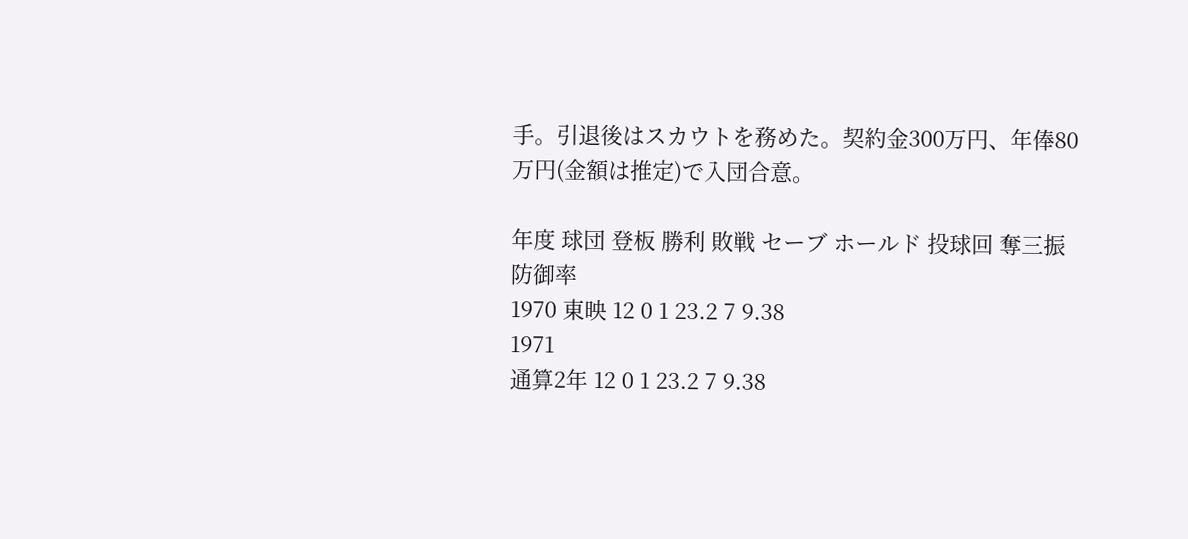手。引退後はスカウトを務めた。契約金300万円、年俸80万円(金額は推定)で入団合意。

年度 球団 登板 勝利 敗戦 セーブ ホールド 投球回 奪三振 防御率
1970 東映 12 0 1 23.2 7 9.38
1971
通算2年 12 0 1 23.2 7 9.38